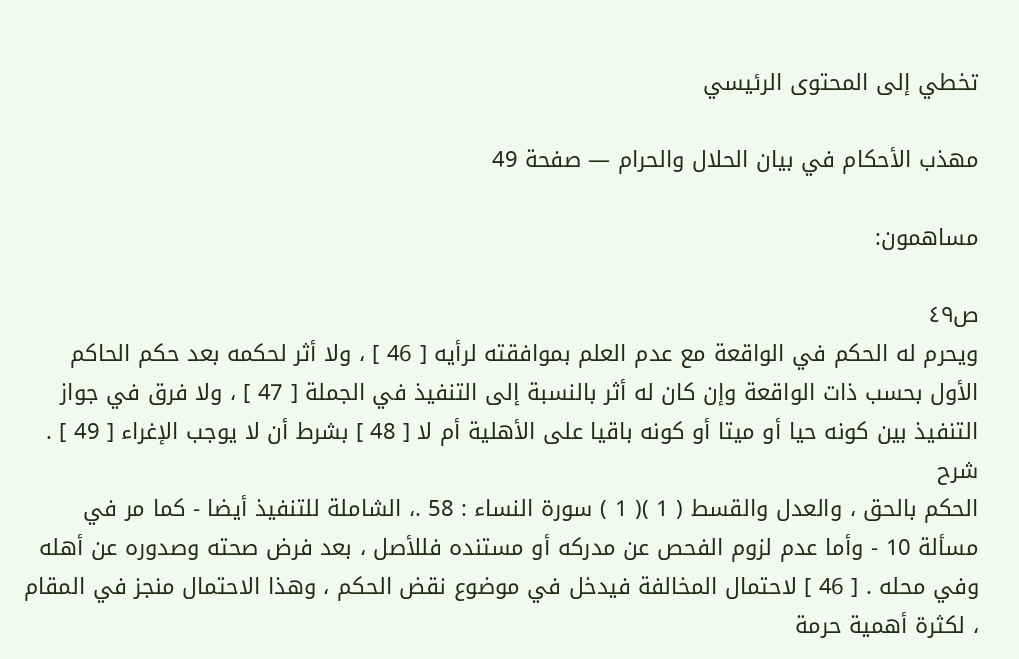تخطي إلى المحتوى الرئيسي

مهذب الأحكام في بيان الحلال والحرام — صفحة 49

مساهمون:

ص٤٩
ويحرم له الحكم في الواقعة مع عدم العلم بموافقته لرأيه [ 46 ] ، ولا أثر لحكمه بعد حكم الحاكم الأول بحسب ذات الواقعة وإن كان له أثر بالنسبة إلى التنفيذ في الجملة [ 47 ] ، ولا فرق في جواز التنفيذ بين كونه حيا أو ميتا أو كونه باقيا على الأهلية أم لا [ 48 ] بشرط أن لا يوجب الإغراء [ 49 ] .
شرح
الحكم بالحق ، والعدل والقسط ( 1 )( 1 ) سورة النساء : 58 .، الشاملة للتنفيذ أيضا - كما مر في مسألة 10 - وأما عدم لزوم الفحص عن مدركه أو مستنده فللأصل ، بعد فرض صحته وصدوره عن أهله وفي محله . [ 46 ] لاحتمال المخالفة فيدخل في موضوع نقض الحكم ، وهذا الاحتمال منجز في المقام ، لكثرة أهمية حرمة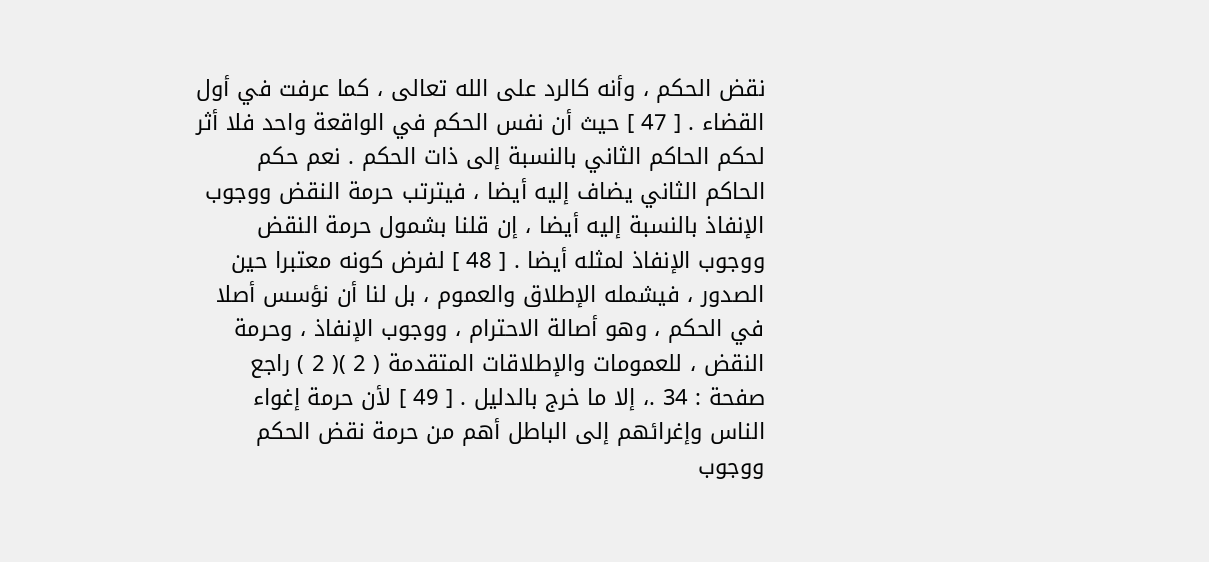نقض الحكم ، وأنه كالرد على الله تعالى ، كما عرفت في أول القضاء . [ 47 ] حيث أن نفس الحكم في الواقعة واحد فلا أثر لحكم الحاكم الثاني بالنسبة إلى ذات الحكم . نعم حكم الحاكم الثاني يضاف إليه أيضا ، فيترتب حرمة النقض ووجوب الإنفاذ بالنسبة إليه أيضا ، إن قلنا بشمول حرمة النقض ووجوب الإنفاذ لمثله أيضا . [ 48 ] لفرض كونه معتبرا حين الصدور ، فيشمله الإطلاق والعموم ، بل لنا أن نؤسس أصلا في الحكم ، وهو أصالة الاحترام ، ووجوب الإنفاذ ، وحرمة النقض ، للعمومات والإطلاقات المتقدمة ( 2 )( 2 ) راجع صفحة : 34 .، إلا ما خرج بالدليل . [ 49 ] لأن حرمة إغواء الناس وإغرائهم إلى الباطل أهم من حرمة نقض الحكم ووجوب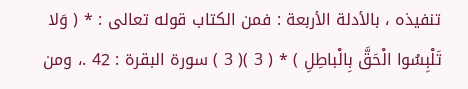تنفيذه ، بالأدلة الأربعة : فمن الكتاب قوله تعالى : * ( وَلا تَلْبِسُوا الْحَقَّ بِالْباطِلِ ) * ( 3 )( 3 ) سورة البقرة : 42 .، ومن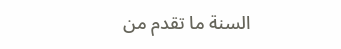السنة ما تقدم من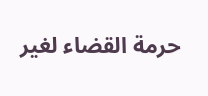حرمة القضاء لغير